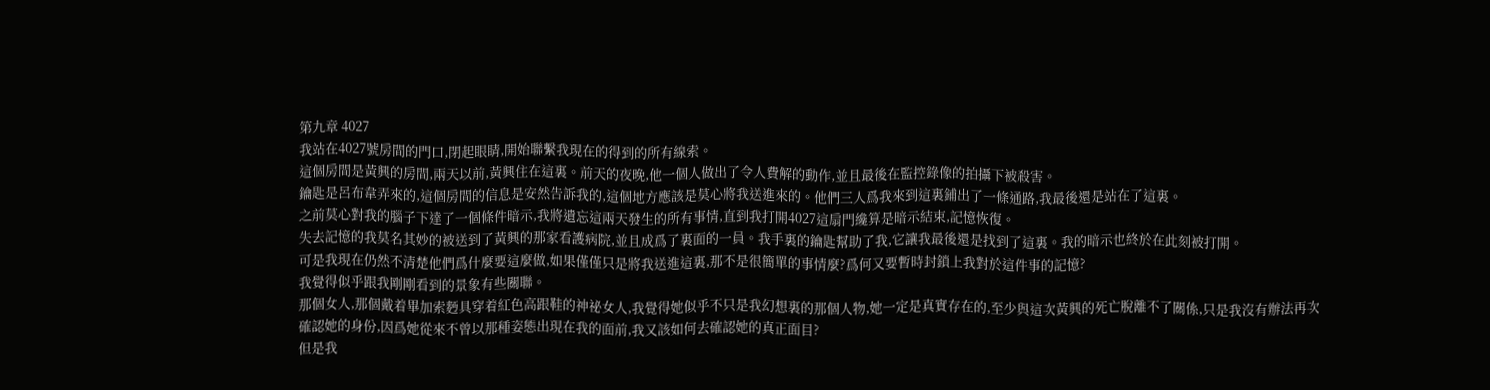第九章 4027
我站在4027號房間的門口,閉起眼睛,開始聯繫我現在的得到的所有線索。
這個房間是黃興的房間,兩天以前,黃興住在這裏。前天的夜晚,他一個人做出了令人費解的動作,並且最後在監控錄像的拍攝下被殺害。
鑰匙是呂布韋弄來的,這個房間的信息是安然告訴我的,這個地方應該是莫心將我送進來的。他們三人爲我來到這裏鋪出了一條通路,我最後還是站在了這裏。
之前莫心對我的腦子下達了一個條件暗示,我將遺忘這兩天發生的所有事情,直到我打開4027這扇門纔算是暗示結束,記憶恢復。
失去記憶的我莫名其妙的被送到了黃興的那家看護病院,並且成爲了裏面的一員。我手裏的鑰匙幫助了我,它讓我最後還是找到了這裏。我的暗示也終於在此刻被打開。
可是我現在仍然不清楚他們爲什麼要這麼做,如果僅僅只是將我送進這裏,那不是很簡單的事情麼?爲何又要暫時封鎖上我對於這件事的記憶?
我覺得似乎跟我剛剛看到的景象有些關聯。
那個女人,那個戴着畢加索麪具穿着紅色高跟鞋的神祕女人,我覺得她似乎不只是我幻想裏的那個人物,她一定是真實存在的,至少與這次黃興的死亡脫離不了關係,只是我沒有辦法再次確認她的身份,因爲她從來不曾以那種姿態出現在我的面前,我又該如何去確認她的真正面目?
但是我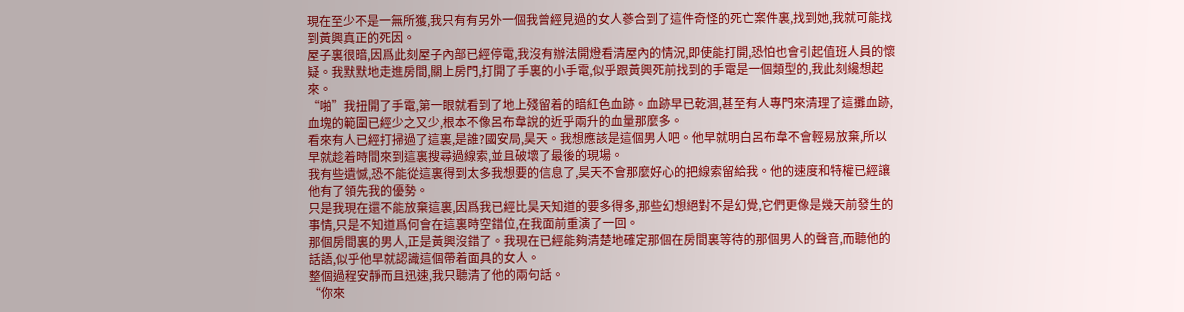現在至少不是一無所獲,我只有有另外一個我曾經見過的女人蔘合到了這件奇怪的死亡案件裏,找到她,我就可能找到黃興真正的死因。
屋子裏很暗,因爲此刻屋子內部已經停電,我沒有辦法開燈看清屋內的情況,即使能打開,恐怕也會引起值班人員的懷疑。我默默地走進房間,關上房門,打開了手裏的小手電,似乎跟黃興死前找到的手電是一個類型的,我此刻纔想起來。
“啪”我扭開了手電,第一眼就看到了地上殘留着的暗紅色血跡。血跡早已乾涸,甚至有人專門來清理了這攤血跡,血塊的範圍已經少之又少,根本不像呂布韋說的近乎兩升的血量那麼多。
看來有人已經打掃過了這裏,是誰?國安局,昊天。我想應該是這個男人吧。他早就明白呂布韋不會輕易放棄,所以早就趁着時間來到這裏搜尋過線索,並且破壞了最後的現場。
我有些遺憾,恐不能從這裏得到太多我想要的信息了,昊天不會那麼好心的把線索留給我。他的速度和特權已經讓他有了領先我的優勢。
只是我現在還不能放棄這裏,因爲我已經比昊天知道的要多得多,那些幻想絕對不是幻覺,它們更像是幾天前發生的事情,只是不知道爲何會在這裏時空錯位,在我面前重演了一回。
那個房間裏的男人,正是黃興沒錯了。我現在已經能夠清楚地確定那個在房間裏等待的那個男人的聲音,而聽他的話語,似乎他早就認識這個帶着面具的女人。
整個過程安靜而且迅速,我只聽清了他的兩句話。
“你來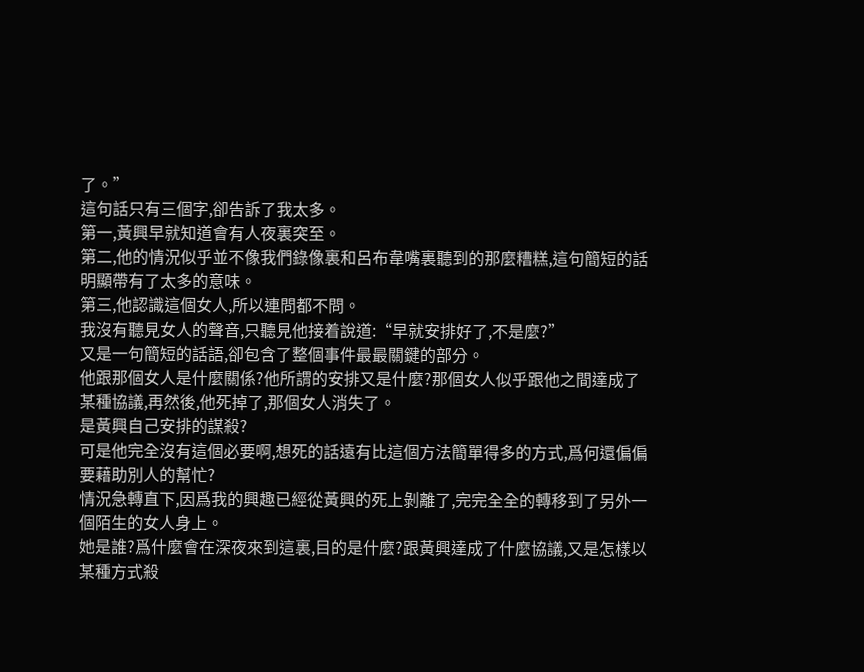了。”
這句話只有三個字,卻告訴了我太多。
第一,黃興早就知道會有人夜裏突至。
第二,他的情況似乎並不像我們錄像裏和呂布韋嘴裏聽到的那麼糟糕,這句簡短的話明顯帶有了太多的意味。
第三,他認識這個女人,所以連問都不問。
我沒有聽見女人的聲音,只聽見他接着說道:“早就安排好了,不是麼?”
又是一句簡短的話語,卻包含了整個事件最最關鍵的部分。
他跟那個女人是什麼關係?他所謂的安排又是什麼?那個女人似乎跟他之間達成了某種協議,再然後,他死掉了,那個女人消失了。
是黃興自己安排的謀殺?
可是他完全沒有這個必要啊,想死的話遠有比這個方法簡單得多的方式,爲何還偏偏要藉助別人的幫忙?
情況急轉直下,因爲我的興趣已經從黃興的死上剝離了,完完全全的轉移到了另外一個陌生的女人身上。
她是誰?爲什麼會在深夜來到這裏,目的是什麼?跟黃興達成了什麼協議,又是怎樣以某種方式殺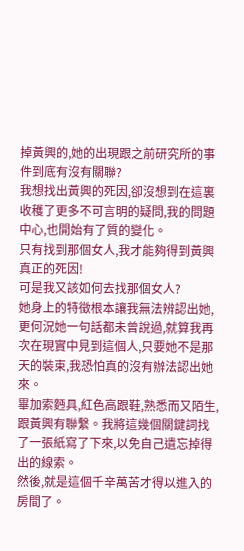掉黃興的,她的出現跟之前研究所的事件到底有沒有關聯?
我想找出黃興的死因,卻沒想到在這裏收穫了更多不可言明的疑問,我的問題中心,也開始有了質的變化。
只有找到那個女人,我才能夠得到黃興真正的死因!
可是我又該如何去找那個女人?
她身上的特徵根本讓我無法辨認出她,更何況她一句話都未曾說過,就算我再次在現實中見到這個人,只要她不是那天的裝束,我恐怕真的沒有辦法認出她來。
畢加索麪具,紅色高跟鞋,熟悉而又陌生,跟黃興有聯繫。我將這幾個關鍵詞找了一張紙寫了下來,以免自己遺忘掉得出的線索。
然後,就是這個千辛萬苦才得以進入的房間了。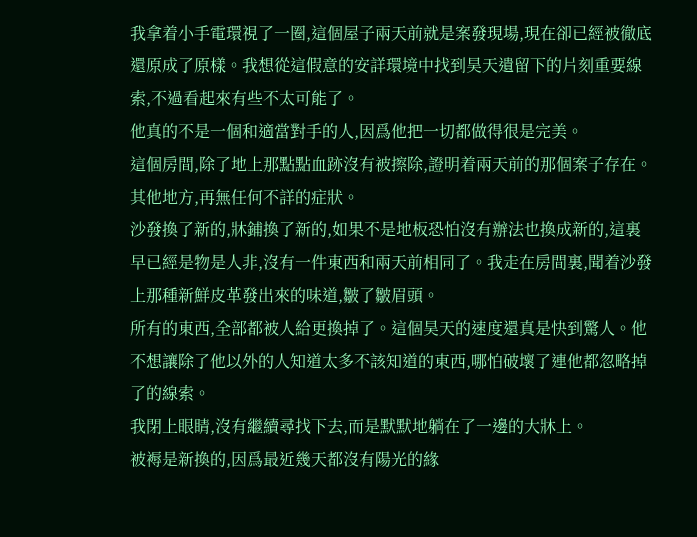我拿着小手電環視了一圈,這個屋子兩天前就是案發現場,現在卻已經被徹底還原成了原樣。我想從這假意的安詳環境中找到昊天遺留下的片刻重要線索,不過看起來有些不太可能了。
他真的不是一個和適當對手的人,因爲他把一切都做得很是完美。
這個房間,除了地上那點點血跡沒有被擦除,證明着兩天前的那個案子存在。其他地方,再無任何不詳的症狀。
沙發換了新的,牀鋪換了新的,如果不是地板恐怕沒有辦法也換成新的,這裏早已經是物是人非,沒有一件東西和兩天前相同了。我走在房間裏,聞着沙發上那種新鮮皮革發出來的味道,皺了皺眉頭。
所有的東西,全部都被人給更換掉了。這個昊天的速度還真是快到驚人。他不想讓除了他以外的人知道太多不該知道的東西,哪怕破壞了連他都忽略掉了的線索。
我閉上眼睛,沒有繼續尋找下去,而是默默地躺在了一邊的大牀上。
被褥是新換的,因爲最近幾天都沒有陽光的緣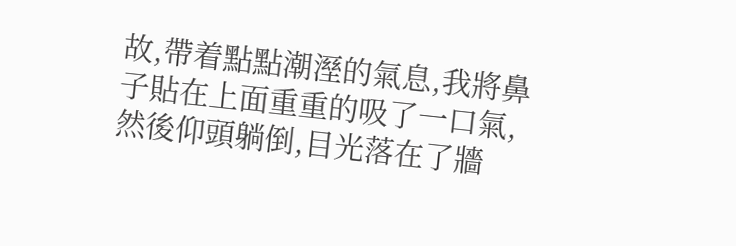故,帶着點點潮溼的氣息,我將鼻子貼在上面重重的吸了一口氣,然後仰頭躺倒,目光落在了牆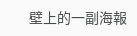壁上的一副海報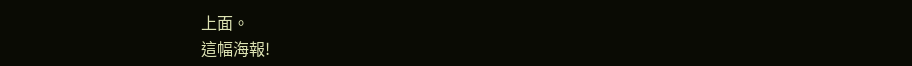上面。
這幅海報!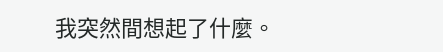我突然間想起了什麼。